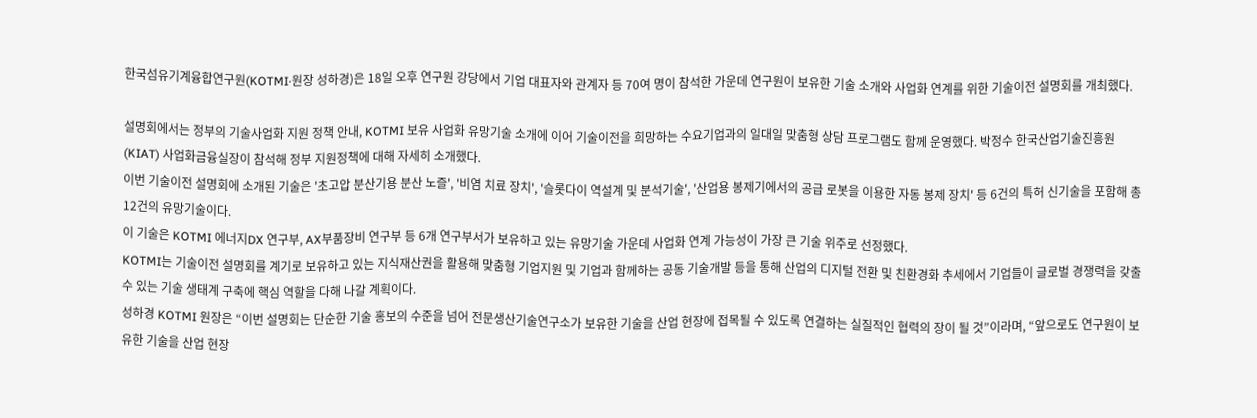한국섬유기계융합연구원(KOTMI·원장 성하경)은 18일 오후 연구원 강당에서 기업 대표자와 관계자 등 70여 명이 참석한 가운데 연구원이 보유한 기술 소개와 사업화 연계를 위한 기술이전 설명회를 개최했다.

설명회에서는 정부의 기술사업화 지원 정책 안내, KOTMI 보유 사업화 유망기술 소개에 이어 기술이전을 희망하는 수요기업과의 일대일 맞춤형 상담 프로그램도 함께 운영했다. 박정수 한국산업기술진흥원(KIAT) 사업화금융실장이 참석해 정부 지원정책에 대해 자세히 소개했다.
이번 기술이전 설명회에 소개된 기술은 '초고압 분산기용 분산 노즐', '비염 치료 장치', '슬롯다이 역설계 및 분석기술', '산업용 봉제기에서의 공급 로봇을 이용한 자동 봉제 장치' 등 6건의 특허 신기술을 포함해 총 12건의 유망기술이다.
이 기술은 KOTMI 에너지DX 연구부, AX부품장비 연구부 등 6개 연구부서가 보유하고 있는 유망기술 가운데 사업화 연계 가능성이 가장 큰 기술 위주로 선정했다.
KOTMI는 기술이전 설명회를 계기로 보유하고 있는 지식재산권을 활용해 맞춤형 기업지원 및 기업과 함께하는 공동 기술개발 등을 통해 산업의 디지털 전환 및 친환경화 추세에서 기업들이 글로벌 경쟁력을 갖출 수 있는 기술 생태계 구축에 핵심 역할을 다해 나갈 계획이다.
성하경 KOTMI 원장은 “이번 설명회는 단순한 기술 홍보의 수준을 넘어 전문생산기술연구소가 보유한 기술을 산업 현장에 접목될 수 있도록 연결하는 실질적인 협력의 장이 될 것”이라며, “앞으로도 연구원이 보유한 기술을 산업 현장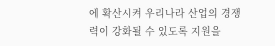에 확산시켜 우리나라 산업의 경쟁력이 강화될 수 있도록 지원을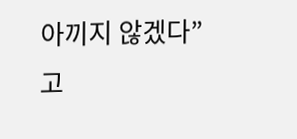아끼지 않겠다”고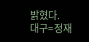밝혔다.
대구=정재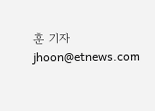훈 기자 jhoon@etnews.com